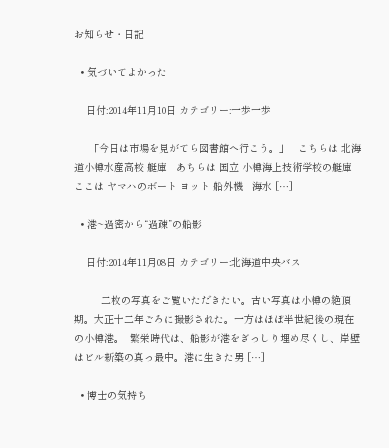お知らせ・日記

  • 気づいてよかった

    日付:2014年11月10日 カテゴリー:一歩一歩

     「今日は市場を見がてら図書館へ行こう。」   こちらは 北海道小樽水産高校 艇庫   あちらは 国立 小樽海上技術学校の艇庫   ここは ヤマハのボート ヨット 船外機   海水 […]

  • 港~過密から“過疎”の船影

    日付:2014年11月08日 カテゴリー:北海道中央バス

         二枚の写真をご覧いただきたい。古い写真は小樽の絶頂期。大正十二年ごろに撮影された。一方はほぼ半世紀後の現在の小樽港。  繁栄時代は、船影が港をぎっしり埋め尽くし、岸壁はビル新築の真っ最中。港に生きた男 […]

  • 博士の気持ち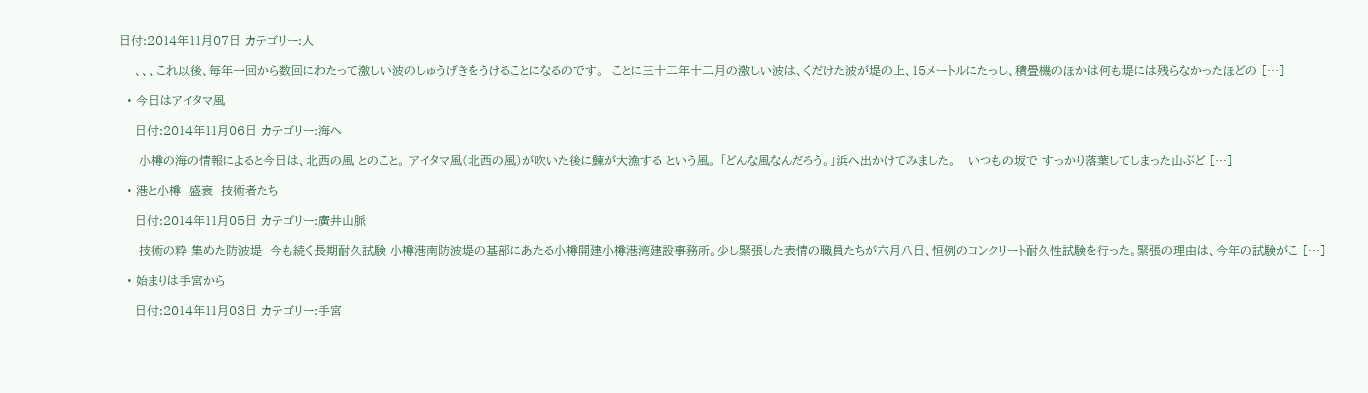日付:2014年11月07日 カテゴリー:人

    、、、これ以後、毎年一回から数回にわたって激しい波のしゅうげきをうけることになるのです。  ことに三十二年十二月の激しい波は、くだけた波が堤の上、15メートルにたっし、積畳機のほかは何も堤には残らなかったほどの […]

  • 今日はアイタマ風

    日付:2014年11月06日 カテゴリー:海へ

     小樽の海の情報によると今日は、北西の風 とのこと。 アイタマ風(北西の風)が吹いた後に鰊が大漁する という風。 「どんな風なんだろう。」浜へ出かけてみました。   いつもの坂で すっかり落葉してしまった山ぶど […]

  • 港と小樽  盛衰  技術者たち

    日付:2014年11月05日 カテゴリー:廣井山脈

     技術の粋 集めた防波堤  今も続く長期耐久試験 小樽港南防波堤の基部にあたる小樽開建小樽港湾建設事務所。少し緊張した表情の職員たちが六月八日、恒例のコンクリート耐久性試験を行った。緊張の理由は、今年の試験がこ […]

  • 始まりは手宮から

    日付:2014年11月03日 カテゴリー:手宮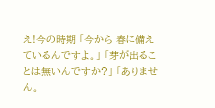え!今の時期 「今から 春に備えているんですよ。」 「芽が出ることは無いんですか?」 「ありません。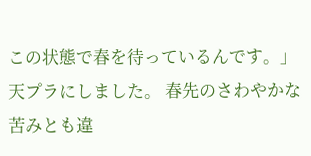この状態で春を待っているんです。」   天プラにしました。 春先のさわやかな苦みとも違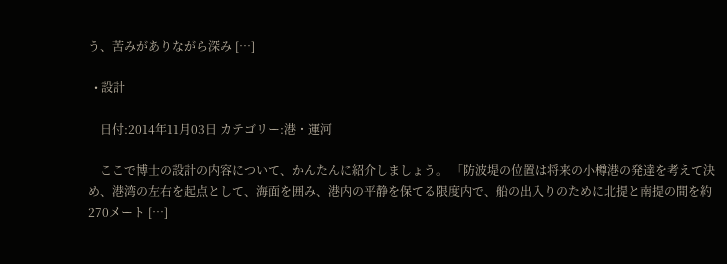う、苦みがありながら深み […]

  • 設計

    日付:2014年11月03日 カテゴリー:港・運河

    ここで博士の設計の内容について、かんたんに紹介しましょう。 「防波堤の位置は将来の小樽港の発達を考えて決め、港湾の左右を起点として、海面を囲み、港内の平静を保てる限度内で、船の出入りのために北提と南提の間を約270メート […]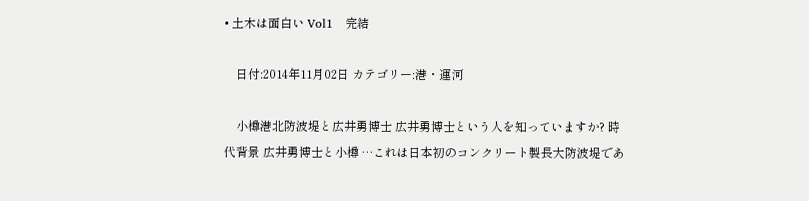• 土木は面白い Ⅴol1   完結

    日付:2014年11月02日 カテゴリー:港・運河

    小樽港北防波堤と広井勇博士 広井勇博士という人を知っていますか? 時代背景 広井勇博士と小樽 …これは日本初のコンクリート製長大防波堤であ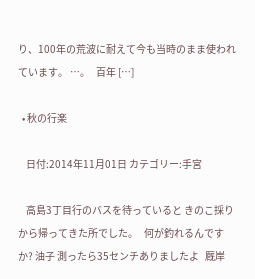り、100年の荒波に耐えて今も当時のまま使われています。 …。   百年 […]

  • 秋の行楽

    日付:2014年11月01日 カテゴリー:手宮

    高島3丁目行のバスを待っていると きのこ採りから帰ってきた所でした。   何が釣れるんですか? 油子 測ったら35センチありましたよ   厩岸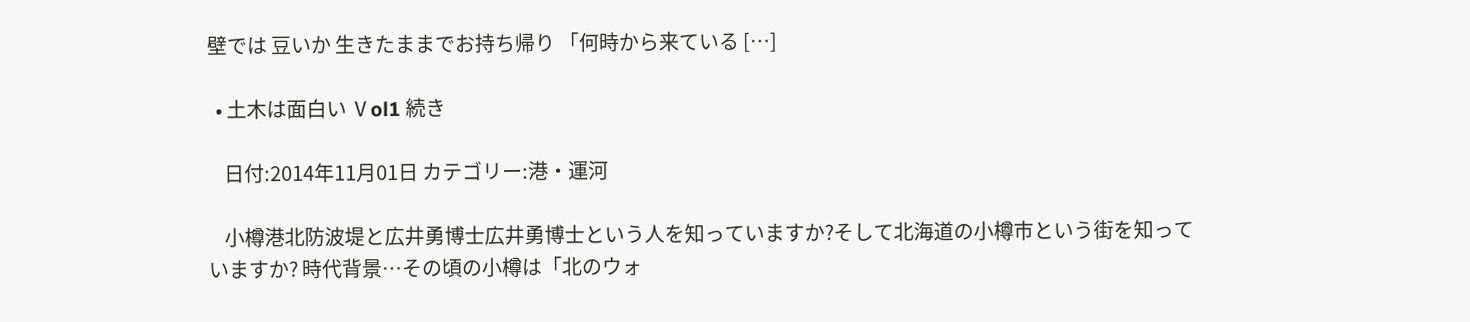壁では 豆いか 生きたままでお持ち帰り 「何時から来ている […]

  • 土木は面白い Ⅴol1 続き

    日付:2014年11月01日 カテゴリー:港・運河

    小樽港北防波堤と広井勇博士広井勇博士という人を知っていますか?そして北海道の小樽市という街を知っていますか? 時代背景…その頃の小樽は「北のウォ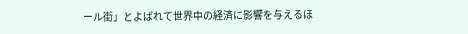ール街」とよばれて世界中の経済に影響を与えるほ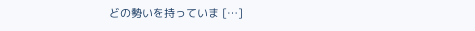どの勢いを持っていま […]